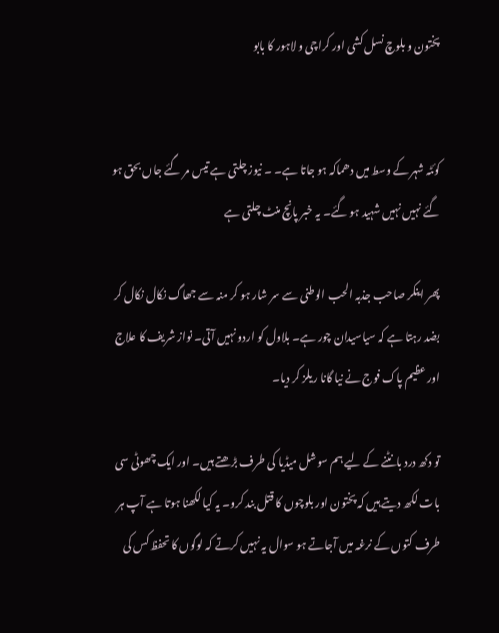پختون و بلوچ نسل کشی اور کراچی و لاہور کا بابو


کوئٹہ شہر کے وسط میں دھماکہ ہو جاتا ہے۔ ۔ نیوز چلتی ہے تیس مر گئے جاں بحق ہو گئے نہیں نہیں شہید ہو گئے۔ یہ خبر پانچ منٹ چلتی ہے

پھر اینکر صاحب جذبہ الحب الوطنی سے سر شار ہو کر منہ سے جھاگ نکال نکال کر بضد رہتا ہے کہ سیاسیدان چور ہے۔ بلاول کو اردو نہیں آتی۔ نواز شریف کا علاج اور عظیم پاک فوج نے نیا گانا ریلز کر دیا۔

تو دکھ درد بانٹنے کے لیے ہم سوشل میڈیا کی طرف بڑھتے ہیں۔ اور ایک چھوٹی سی بات لکھ دیتے ہیں کہ پختون اور بلوچوں کا قتل بند کرو۔ یہ کیا لکھنا ہوتا ہے آپ ہر طرف کتوں کے نرغہ میں آجاتے ہو سوال یہ نہیں کرتے کہ لوگوں کا تحفظ کس کی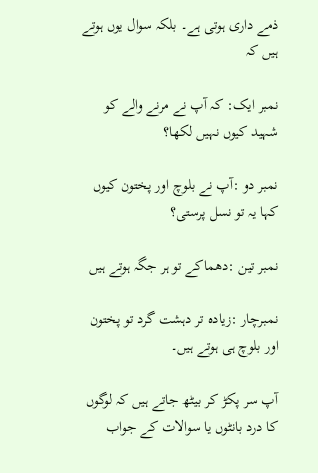ذمے داری ہوتی ہے۔ بلکہ سوال یوں ہوتے ہیں کہ

نمبر ایک: کہ آپ نے مرنے والے کو شہید کیوں نہیں لکھا؟

نمبر دو :آپ نے بلوچ اور پختون کیوں کہا یہ تو نسل پرستی؟

نمبر تین :دھماکے تو ہر جگہ ہوتے ہیں

نمبرچار :زیادہ تر دہشت گرد تو پختون اور بلوچ ہی ہوتے ہیں۔

آپ سر پکڑ کر بیٹھ جاتے ہیں کہ لوگوں کا درد بانٹوں یا سوالات کے جواب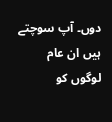دوں۔ آپ سوچتے ہیں ان عام لوگوں کو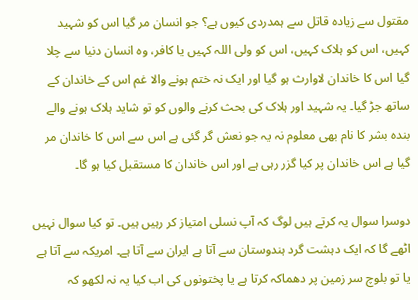مقتول سے زیادہ قاتل سے ہمدردی کیوں ہے؟ جو انسان مر گیا اس کو شہید کہیں، اس کو ہلاک کہیں، اس کو ولی اللہ کہیں یا کافر، وہ انسان دنیا سے چلا گیا اس کا خاندان لاوارث ہو گیا اور ایک نہ ختم ہونے والا غم اس کے خاندان کے ساتھ جڑ گیا۔ یہ شہید اور ہلاک کی بحث کرنے والوں کو تو شاید ہلاک ہونے والے بندہ بشر کا نام بھی معلوم نہ یہ جو نعش گر گئی ہے اس سے اس کا خاندان مر گیا ہے اس خاندان پر کیا گزر رہی ہے اور اس خاندان کا مستقبل کیا ہو گا۔

دوسرا سوال یہ کرتے ہیں لوگ کہ آپ نسلی امتیاز کر رہیں ہیں۔ تو کیا سوال نہیں اٹھے گا کہ ایک دہشت گرد ہندوستان سے آتا ہے ایران سے آتا ہے۔ امریکہ سے آتا ہے یا تو بلوچ سر زمین پر دھماکہ کرتا ہے یا پختونوں کی اب کیا یہ نہ لکھو کہ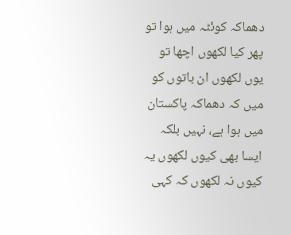دھماکہ کوئٹہ میں ہوا تو پھر کیا لکھوں اچھا تو یوں لکھوں ان باتوں کو میں کہ دھماکہ پاکستان میں ہوا ہے، نہیں بلکہ ایسا بھی کیوں لکھوں یہ کیوں نہ لکھوں کہ کہی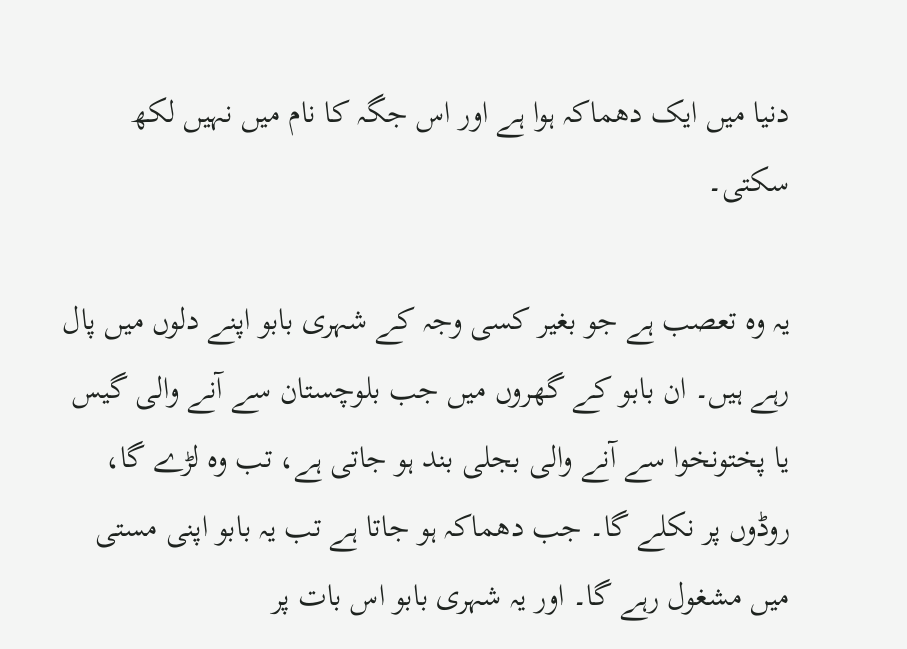دنیا میں ایک دھماکہ ہوا ہے اور اس جگہ کا نام میں نہیں لکھ سکتی۔

یہ وہ تعصب ہے جو بغیر کسی وجہ کے شہری بابو اپنے دلوں میں پال رہے ہیں۔ ان بابو کے گھروں میں جب بلوچستان سے آنے والی گیس یا پختونخوا سے آنے والی بجلی بند ہو جاتی ہے، تب وہ لڑے گا، روڈوں پر نکلے گا۔ جب دھماکہ ہو جاتا ہے تب یہ بابو اپنی مستی میں مشغول رہے گا۔ اور یہ شہری بابو اس بات پر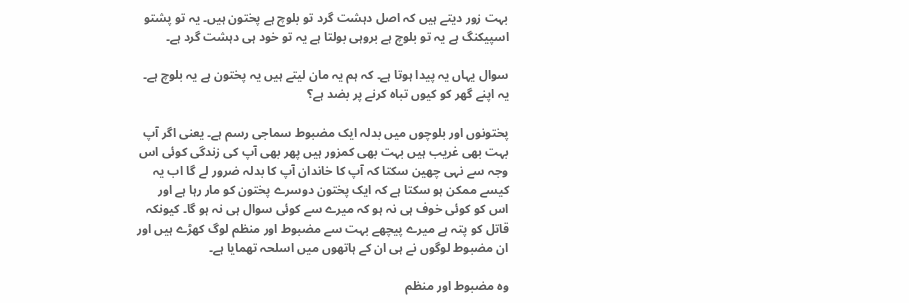بہت زور دیتے ہیں کہ اصل دہشت گرد تو بلوچ ہے پختون ہیں۔ یہ تو پشتو اسپیکنگ ہے یہ تو بلوچ ہے بروہی بولتا ہے یہ تو خود ہی دہشت گرد ہے۔

سوال یہاں یہ پیدا ہوتا ہے۔ کہ ہم یہ مان لیتے ہیں یہ پختون ہے یہ بلوچ ہے۔ یہ اپنے گھر کو کیوں تباہ کرنے پر بضد ہے؟

پختونوں اور بلوچوں میں بدلہ ایک مضبوط سماجی رسم ہے۔ یعنی اگر آپ بہت بھی غریب ہیں بہت بھی کمزور ہیں پھر بھی آپ کی زندگی کوئی اس وجہ سے نہی چھین سکتا کہ آپ کا خاندان آپ کا بدلہ ضرور لے گا اب یہ کیسے ممکن ہو سکتا ہے کہ ایک پختون دوسرے پختون کو مار رہا ہے اور اس کو کوئی خوف ہی نہ ہو کہ میرے سے کوئی سوال ہی نہ ہو گا۔ کیونکہ قاتل کو پتہ ہے میرے پیچھے بہت سے مضبوط اور منظم لوگ کھڑے ہیں اور ان مضبوط لوگوں نے ہی ان کے ہاتھوں میں اسلحہ تھمایا ہے۔

وہ مضبوط اور منظم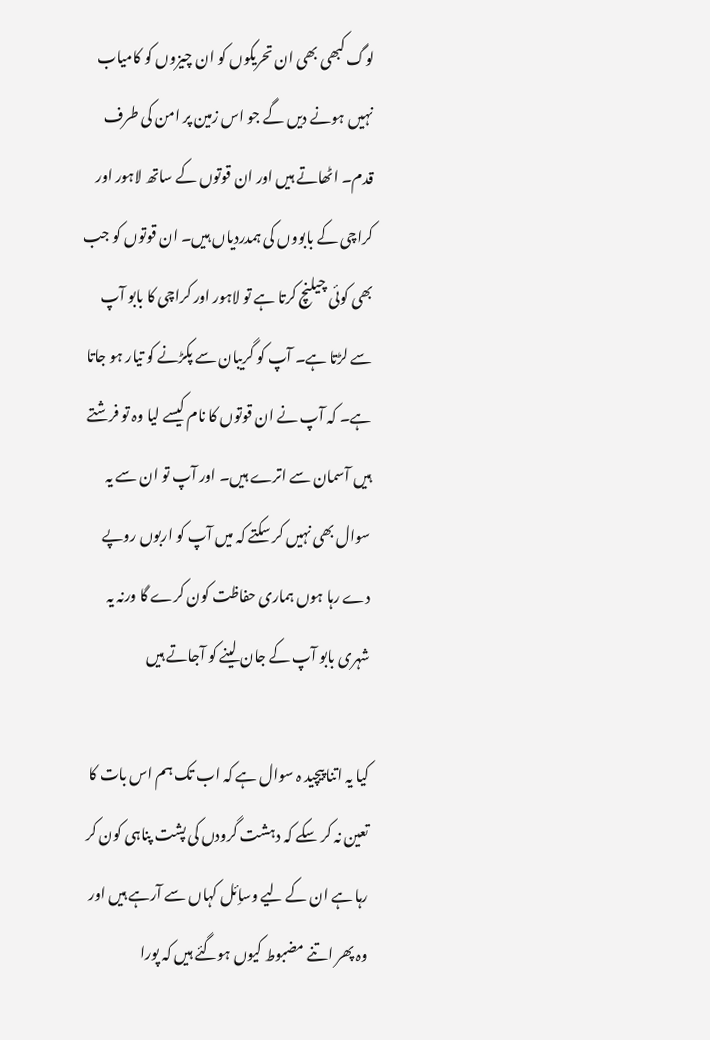لوگ کبھی بھی ان تحریکوں کو ان چیزوں کو کامیاب نہیں ہونے دیں گے جو اس زمین پر امن کی طرف قدم۔ اٹھاتے ہیں اور ان قوتوں کے ساتھ لاہور اور کراچی کے بابووں کی ہمدردیاں ہیں۔ ان قوتوں کو جب بھی کوئی چیلنچ کرتا ہے تو لاہور اور کراچی کا بابو آپ سے لڑتا ہے۔ آپ کو گریبان سے پکڑنے کو تیار ہو جاتا ہے۔ کہ آپ نے ان قوتوں کا نام کیسے لیا وہ تو فرشتے ہیں آسمان سے اترے ہیں۔ اور آپ تو ان سے یہ سوال بھی نہیں کر سکتے کہ میں آپ کو اربوں روپے دے رہا ہوں ہماری حفاظت کون کرے گا ورنہ یہ شہری بابو آپ کے جان لینے کو آجاتے ہیں

کیا یہ اتنا پیچید ہ سوال ہے کہ اب تک ہم اس بات کا تعین نہ کر سکے کہ دہشت گرودں کی پشت پناہی کون کر رہا ہے ان کے لیے وساِئل کہاں سے آرہے ہیں اور وہ پھر اتنے مضبوط کیوں ہوگئے ہیں کہ پورا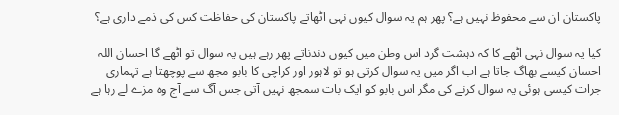پاکستان ان سے محفوظ نہیں ہے؟ پھر ہم یہ سوال کیوں نہی اٹھاتے پاکستان کی حفاظت کس کی ذمے داری ہے؟

کیا یہ سوال نہی اٹھے کا کہ دہشت گرد اس وطن میں کیوں دندناتے پھر رہے ہیں یہ سوال تو اٹھے گا احسان اللہ احسان کیسے بھاگ جاتا ہے اب اگر میں یہ سوال کرتی ہو تو لاہور اور کراچی کا بابو مجھ سے پوچھتا ہے تہماری جرات کیسی ہوئی یہ سوال کرنے کی مگر اس بابو کو ایک بات سمجھ نہیں آتی جس آگ سے آج وہ مزے لے رہا ہے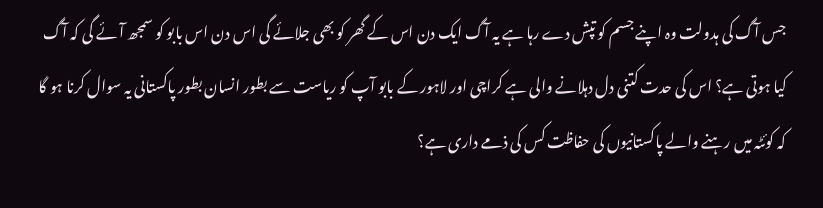جس آگ کی ہدولت وہ اپنے جسم کو تپش دے رہا ہے یہ آگ ایک دن اس کے گھر کو بھی جلائے گی اس دن اس بابو کو سمجھ آئے گی کہ آگ کیا ہوتی ہے؟ اس کی حدت کتنی دل دہلانے والی ہے کراچی اور لاہور کے بابو آپ کو ریاست سے بطور انسان بطور پاکستانی یہ سوال کرنا ہو گا کہ کوئٹہ میں رہنے والے پاکستانیوں کی حفاظت کس کی ذمے داری ہے؟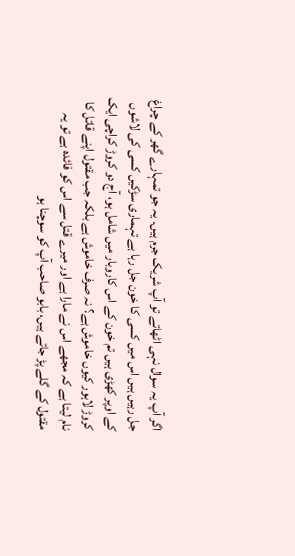اگر آپ یہ سوال نہی اٹھاتے تو آپ شریک جرم ہیں۔ یہ جو تمہارے گھر کے چراغ جل رہیں ہیں اس میں کسی کا خون جل رہا ہے تہماری سڑکیں کسی کی لاشوں کے اوپر کھڑی ہیں تم خون کے اس کاروبار میں شامل ہو، آج دو کروڑ کراچی ایک کروڑ لاہور کیوں خاموش ہے؟ نہ صرف خاموش ہے بلکہ جب مقتول اپنے قاتل کا نام لیتا ہے کہ مجھے اس نے مارا ہے اور میرے قتل سے اس کو فائدہ ہے تو یہ مقتول کے گلے پڑ جاتے ہیں، بابو صاحب آپ کو سوچنا ہو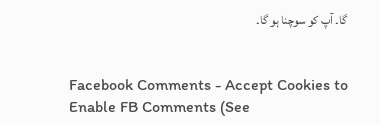گا۔ آپ کو سوچنا ہو گا۔


Facebook Comments - Accept Cookies to Enable FB Comments (See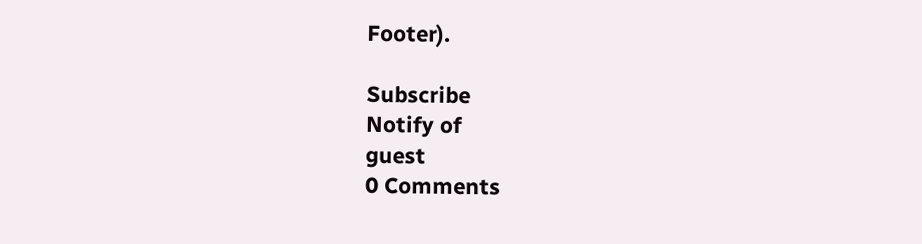Footer).

Subscribe
Notify of
guest
0 Comments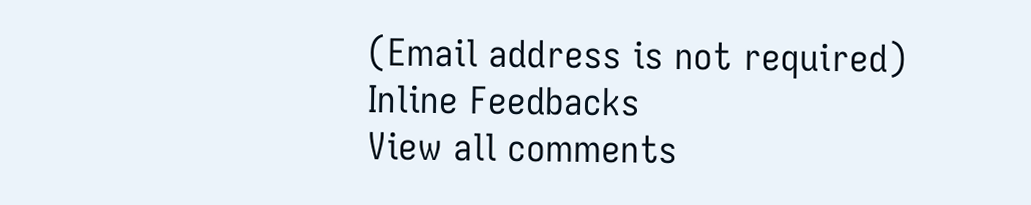(Email address is not required)
Inline Feedbacks
View all comments